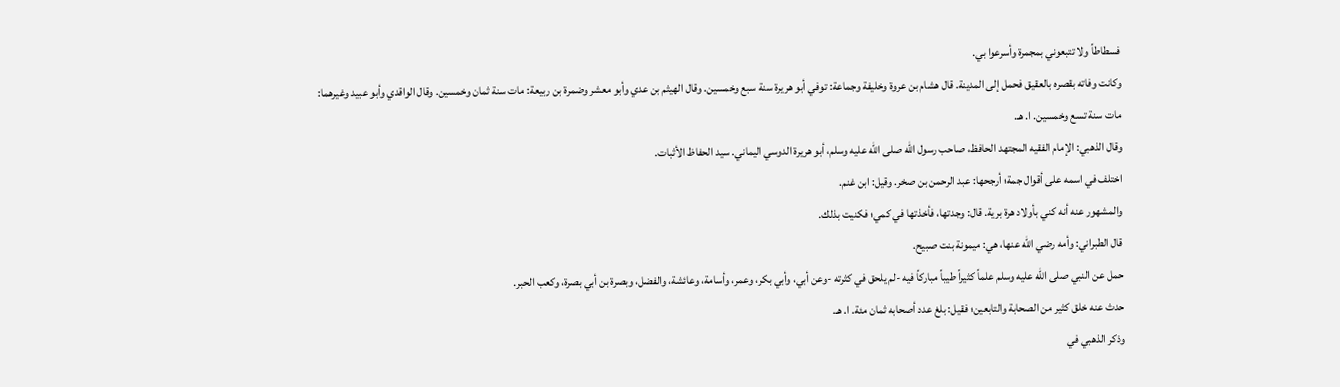فسطاطاً ولا تتبعوني بمجمرة وأسرعوا بي.
وكانت وفاته بقصره بالعقيق فحمل إلى المدينة. قال هشام بن عروة وخليفة وجماعة: توفي أبو هريرة سنة سبع وخمسين. وقال الهيثم بن عدي وأبو معشر وضمرة بن ربيعة: مات سنة ثمان وخمسين. وقال الواقدي وأبو عبيد وغيرهما: مات سنة تسع وخمسين. ا. هـ.
وقال الذهبي: الإمام الفقيه المجتهد الحافظ، صاحب رسول الله صلى الله عليه وسلم، أبو هريرة الدوسي اليماني. سيد الحفاظ الأثبات.
اختلف في اسمه على أقوال جمة؛ أرجحها: عبد الرحمن بن صخر. وقيل: ابن غنم.
والمشهور عنه أنه كني بأولاد هرة برية. قال: وجدتها، فأخذتها في كمي؛ فكنيت بذلك.
قال الطبراني: وأمه رضي الله عنها، هي: ميمونة بنت صبيح.
حمل عن النبي صلى الله عليه وسلم علماً كثيراً طيباً مباركاً فيه -لم يلحق في كثرته -وعن أبي، وأبي بكر، وعمر، وأسامة، وعائشة، والفضل، وبصرة بن أبي بصرة، وكعب الحبر.
حدث عنه خلق كثير من الصحابة والتابعين؛ فقيل: بلغ عدد أصحابه ثمان مئة. ا. هـ.
وذكر الذهبي في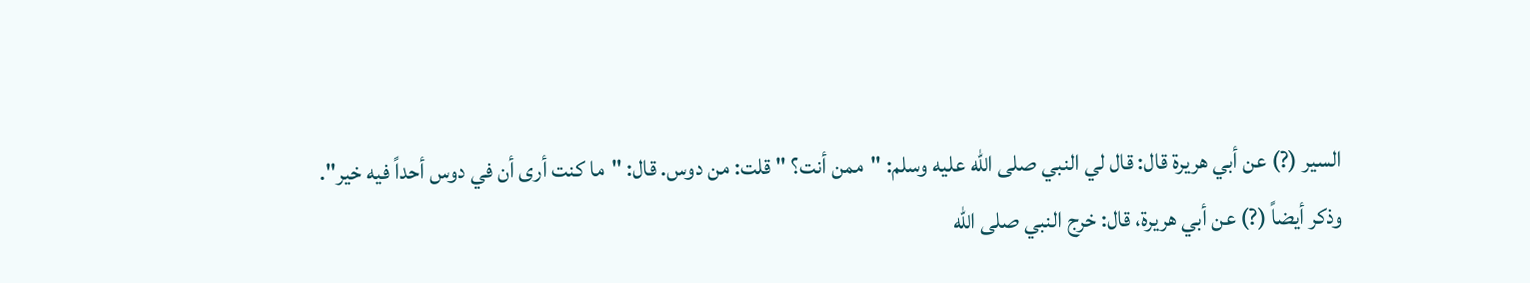السير (?) عن أبي هريرة قال: قال لي النبي صلى الله عليه وسلم: "ممن أنت؟ " قلت: من دوس. قال: "ما كنت أرى أن في دوس أحداً فيه خير".
وذكر أيضاً (?) عن أبي هريرة، قال: خرج النبي صلى الله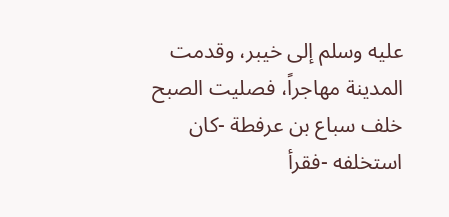عليه وسلم إلى خيبر، وقدمت المدينة مهاجراً، فصليت الصبح خلف سباع بن عرفطة -كان استخلفه -فقرأ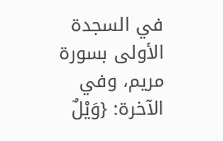في السجدة الأولى بسورة مريم، وفي الآخرة: {وَيْلٌ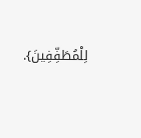لِلْمُطَفِّفِينَ}.